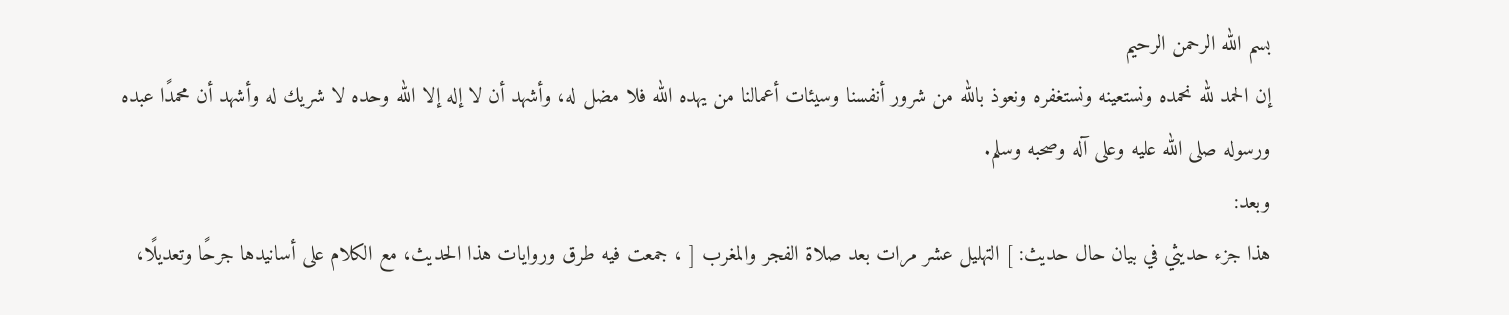بسم الله الرحمن الرحيم
إن الحمد لله نحمده ونستعينه ونستغفره ونعوذ بالله من شرور أنفسنا وسيئات أعمالنا من يهده الله فلا مضل له، وأشهد أن لا إله إلا الله وحده لا شريك له وأشهد أن محمدًا عبده ورسوله صلى الله عليه وعلى آله وصحبه وسلم.
وبعد:
هذا جزء حديثي في بيان حال حديث: ] التهليل عشر مرات بعد صلاة الفجر والمغرب [ ، جمعت فيه طرق وروايات هذا الحديث، مع الكلام على أسانيدها جرحًا وتعديلًا،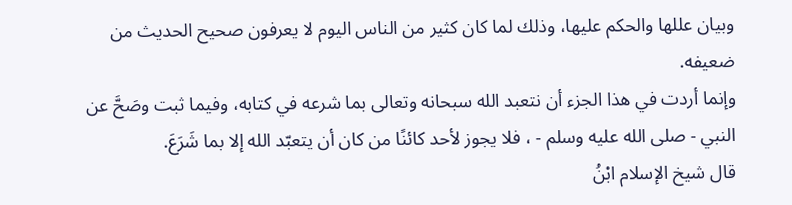وبيان عللها والحكم عليها، وذلك لما كان كثير من الناس اليوم لا يعرفون صحيح الحديث من ضعيفه.
وإنما أردت في هذا الجزء أن نتعبد الله سبحانه وتعالى بما شرعه في كتابه، وفيما ثبت وصَحَّ عن
النبي - صلى الله عليه وسلم - ، فلا يجوز لأحد كائنًا من كان أن يتعبّد الله إلا بما شَرَعَ.
قال شيخ الإسلام ابْنُ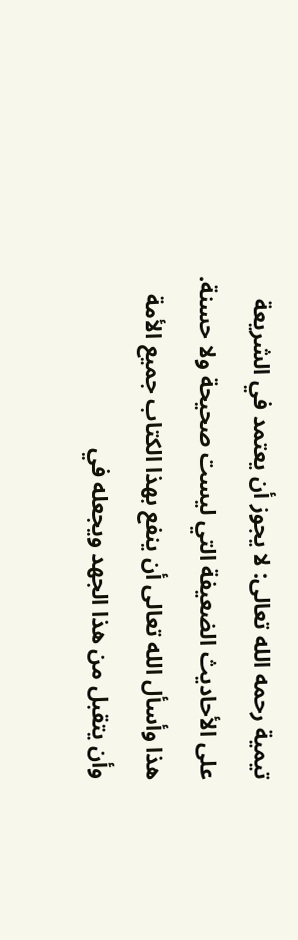تيمية رحمه الله تعالى: لا يجوز أن يعتمد في الشريعة على الأحاديث الضعيفة التي ليست صحيحة ولا حسنة.
هذا وأسأل الله تعالى أن ينفع بهذا الكتاب جميع الأمة وأن يتقبل من هذا الجهد ويجعله في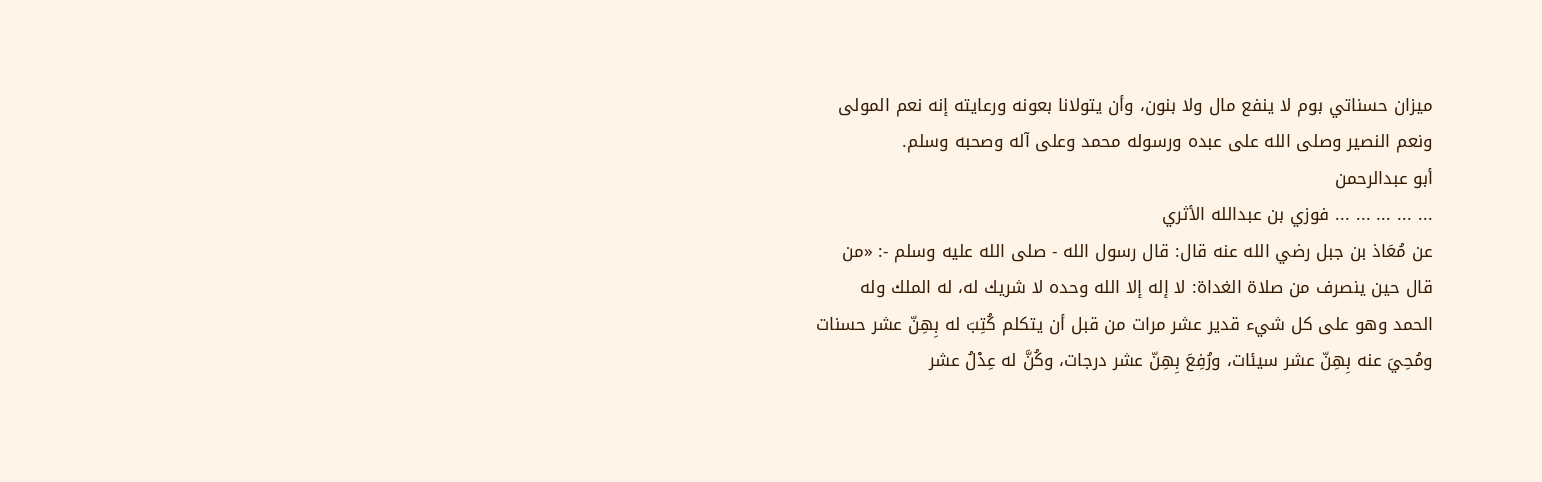ميزان حسناتي بوم لا ينفع مال ولا بنون، وأن يتولانا بعونه ورعايته إنه نعم المولى ونعم النصير وصلى الله على عبده ورسوله محمد وعلى آله وصحبه وسلم.
أبو عبدالرحمن
... ... ... ... ... فوزي بن عبدالله الأثري
عن مُعَاذ بن جبل رضي الله عنه قال: قال رسول الله - صلى الله عليه وسلم -: «من قال حين ينصرف من صلاة الغداة: لا إله إلا الله وحده لا شريك له، له الملك وله الحمد وهو على كل شيء قدير عشر مرات من قبل أن يتكلم كُتِبَ له بِهِنّ عشر حسنات ومُحِيَ عنه بِهِنّ عشر سيئات، ورُفِعَ بِهِنّ عشر درجات، وكُنَّ له عِدْلُ عشر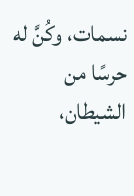نسمات، وكُنَّ له حرسًا من الشيطان،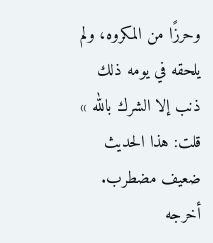وحرزًا من المكروه، ولم يلحقه في يومه ذلك ذنب إلا الشرك بالله »
قلت: هذا الحديث ضعيف مضطرب.
أخرجه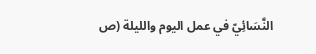النَّسَائِيّ في عمل اليوم والليلة (ص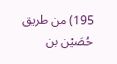195) من طريق حُصَيْن بن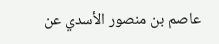عاصم بن منصور الأسدي عن